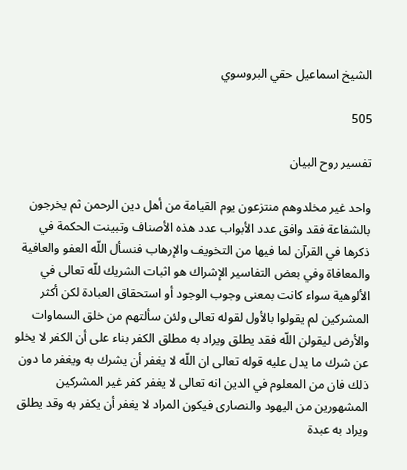الشيخ اسماعيل حقي البروسوي

505

تفسير روح البيان

واحد غير مخلدوهم منتزعون يوم القيامة من أهل دين الرحمن ثم يخرجون بالشفاعة فقد وافق عدد الأبواب عدد هذه الأصناف وتبينت الحكمة في ذكرها في القرآن لما فيها من التخويف والإرهاب فنسأل اللّه العفو والعافية والمعافاة وفي بعض التفاسير الإشراك هو اثبات الشريك للّه تعالى في الألوهية سواء كانت بمعنى وجوب الوجود أو استحقاق العبادة لكن أكثر المشركين لم يقولوا بالأول لقوله تعالى ولئن سألتهم من خلق السماوات والأرض ليقولن اللّه فقد يطلق ويراد به مطلق الكفر بناء على أن الكفر لا يخلو عن شرك ما يدل عليه قوله تعالى ان اللّه لا يغفر أن يشرك به ويغفر ما دون ذلك فان من المعلوم في الدين انه تعالى لا يغفر كفر غير المشركين المشهورين من اليهود والنصارى فيكون المراد لا يغفر أن يكفر به وقد يطلق ويراد به عبدة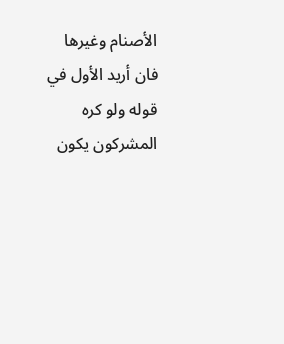الأصنام وغيرها فان أريد الأول في قوله ولو كره المشركون يكون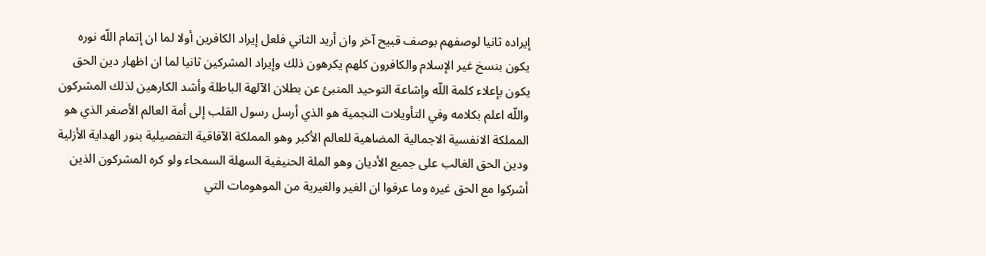إيراده ثانيا لوصفهم بوصف قبيح آخر وان أريد الثاني فلعل إيراد الكافرين أولا لما ان إتمام اللّه نوره يكون بنسخ غير الإسلام والكافرون كلهم يكرهون ذلك وإيراد المشركين ثانيا لما ان اظهار دين الحق يكون بإعلاء كلمة اللّه وإشاعة التوحيد المنبئ عن بطلان الآلهة الباطلة وأشد الكارهين لذلك المشركون واللّه اعلم بكلامه وفي التأويلات النجمية هو الذي أرسل رسول القلب إلى أمة العالم الأصغر الذي هو المملكة الانفسية الاجمالية المضاهية للعالم الأكبر وهو المملكة الآفاقية التفصيلية بنور الهداية الأزلية ودين الحق الغالب على جميع الأديان وهو الملة الحنيفية السهلة السمحاء ولو كره المشركون الذين أشركوا مع الحق غيره وما عرفوا ان الغير والغيرية من الموهومات التي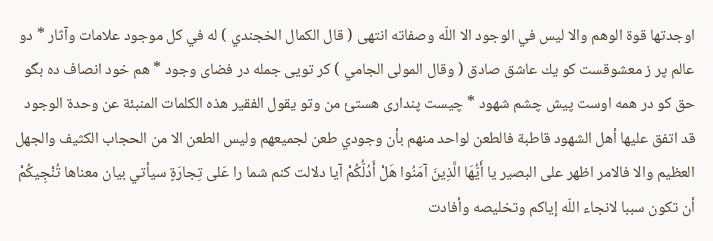اوجدتها قوة الوهم والا ليس في الوجود الا اللّه وصفاته انتهى ( قال الكمال الخجندي ) له في كل موجود علامات وآثار * دو عالم پر ز معشوقست كو يك عاشق صادق ( وقال المولى الجامي ) كر تويى جمله در فضاى وجود * هم خود انصاف ده بگو حق كو در همه اوست پيش چشم شهود * چيست پندارى هستئ من وتو يقول الفقير هذه الكلمات المنبئة عن وحدة الوجود قد اتفق عليها أهل الشهود قاطبة فالطعن لواحد منهم بأن وجودي طعن لجميعهم وليس الطعن الا من الحجاب الكثيف والجهل العظيم والا فالامر اظهر على البصير يا أَيُّهَا الَّذِينَ آمَنُوا هَلْ أَدُلُّكُمْ آيا دلالت كنم شما را عَلى تِجارَةٍ سيأتي بيان معناها تُنْجِيكُمْ أن تكون سببا لانجاء اللّه إياكم وتخليصه وأفادت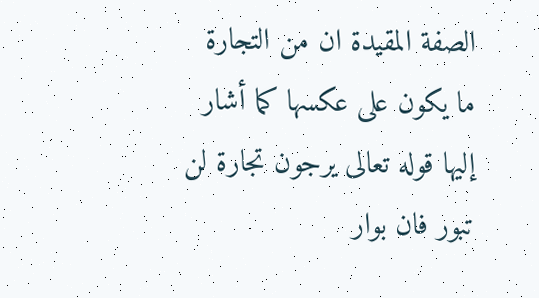الصفة المقيدة ان من التجارة ما يكون على عكسها كما أشار إليها قوله تعالى يرجون تجارة لن تبور فان بوار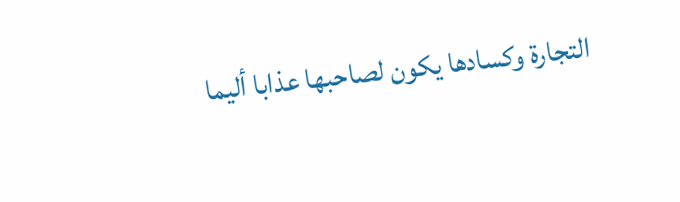التجارة وكسادها يكون لصاحبها عذابا أليما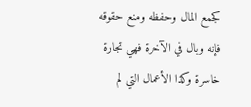كجمع المال وحفظه ومنع حقوقه فإنه وبال في الآخرة فهي تجارة خاسرة وكذا الأعمال التي لم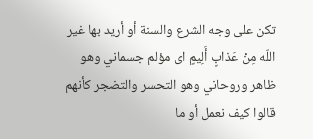تكن على وجه الشرع والسنة أو أريد بها غير اللّه مِنْ عَذابٍ أَلِيمٍ اى مؤلم جسماني وهو ظاهر وروحاني وهو التحسر والتضجر كأنهم قالوا كيف نعمل أو ما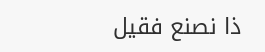ذا نصنع فقيل